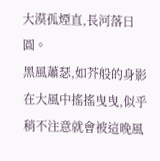大漠孤煙直,長河落日圓。
黑風蕭瑟,如芥般的身影在大風中搖搖曳曳,似乎稍不注意就會被這晚風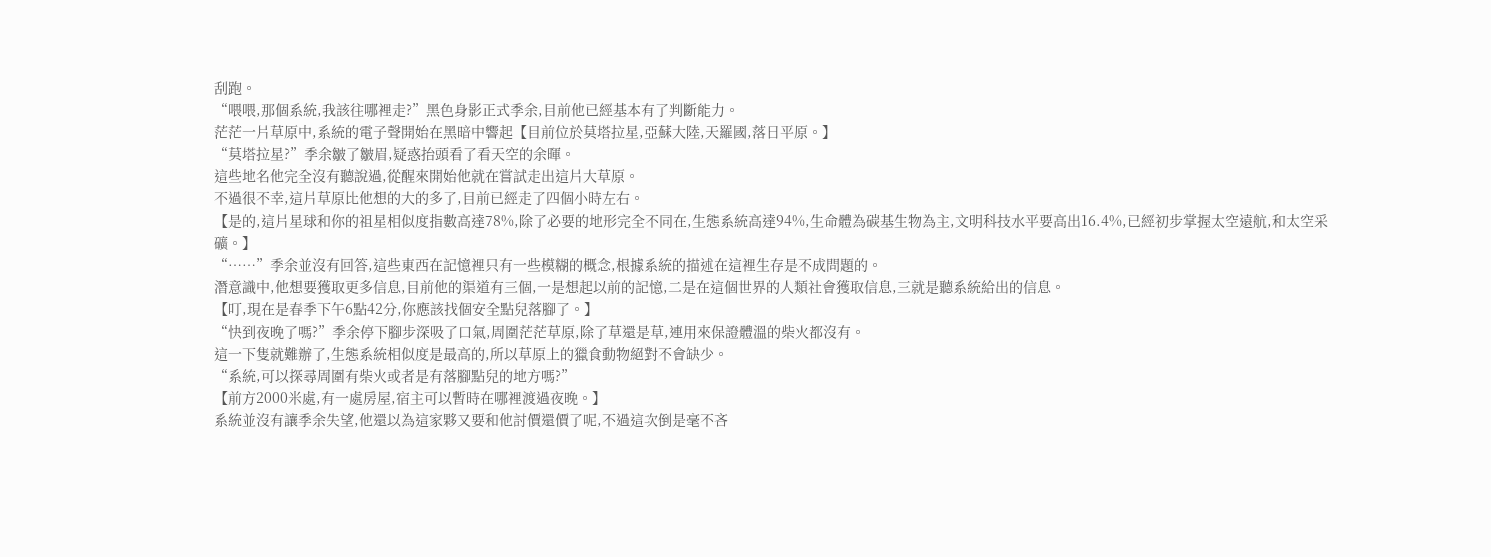刮跑。
“喂喂,那個系統,我該往哪裡走?”黑色身影正式季余,目前他已經基本有了判斷能力。
茫茫一片草原中,系統的電子聲開始在黑暗中響起【目前位於莫塔拉星,亞蘇大陸,天羅國,落日平原。】
“莫塔拉星?”季余皺了皺眉,疑惑抬頭看了看天空的余暉。
這些地名他完全沒有聽說過,從醒來開始他就在嘗試走出這片大草原。
不過很不幸,這片草原比他想的大的多了,目前已經走了四個小時左右。
【是的,這片星球和你的祖星相似度指數高達78%,除了必要的地形完全不同在,生態系統高達94%,生命體為碳基生物為主,文明科技水平要高出16.4%,已經初步掌握太空遠航,和太空采礦。】
“……”季余並沒有回答,這些東西在記憶裡只有一些模糊的概念,根據系統的描述在這裡生存是不成問題的。
潛意識中,他想要獲取更多信息,目前他的渠道有三個,一是想起以前的記憶,二是在這個世界的人類社會獲取信息,三就是聽系統給出的信息。
【叮,現在是春季下午6點42分,你應該找個安全點兒落腳了。】
“快到夜晚了嗎?”季余停下腳步深吸了口氣,周圍茫茫草原,除了草還是草,連用來保證體溫的柴火都沒有。
這一下隻就難辦了,生態系統相似度是最高的,所以草原上的獵食動物絕對不會缺少。
“系統,可以探尋周圍有柴火或者是有落腳點兒的地方嗎?”
【前方2000米處,有一處房屋,宿主可以暫時在哪裡渡過夜晚。】
系統並沒有讓季余失望,他還以為這家夥又要和他討價還價了呢,不過這次倒是毫不吝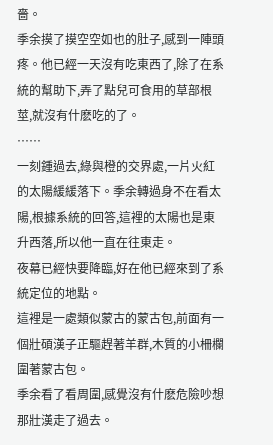嗇。
季余摸了摸空空如也的肚子,感到一陣頭疼。他已經一天沒有吃東西了,除了在系統的幫助下,弄了點兒可食用的草部根莖,就沒有什麽吃的了。
……
一刻鍾過去,綠與橙的交界處,一片火紅的太陽緩緩落下。季余轉過身不在看太陽,根據系統的回答,這裡的太陽也是東升西落,所以他一直在往東走。
夜幕已經快要降臨,好在他已經來到了系統定位的地點。
這裡是一處類似蒙古的蒙古包,前面有一個壯碩漢子正驅趕著羊群,木質的小柵欄圍著蒙古包。
季余看了看周圍,感覺沒有什麽危險吵想那壯漢走了過去。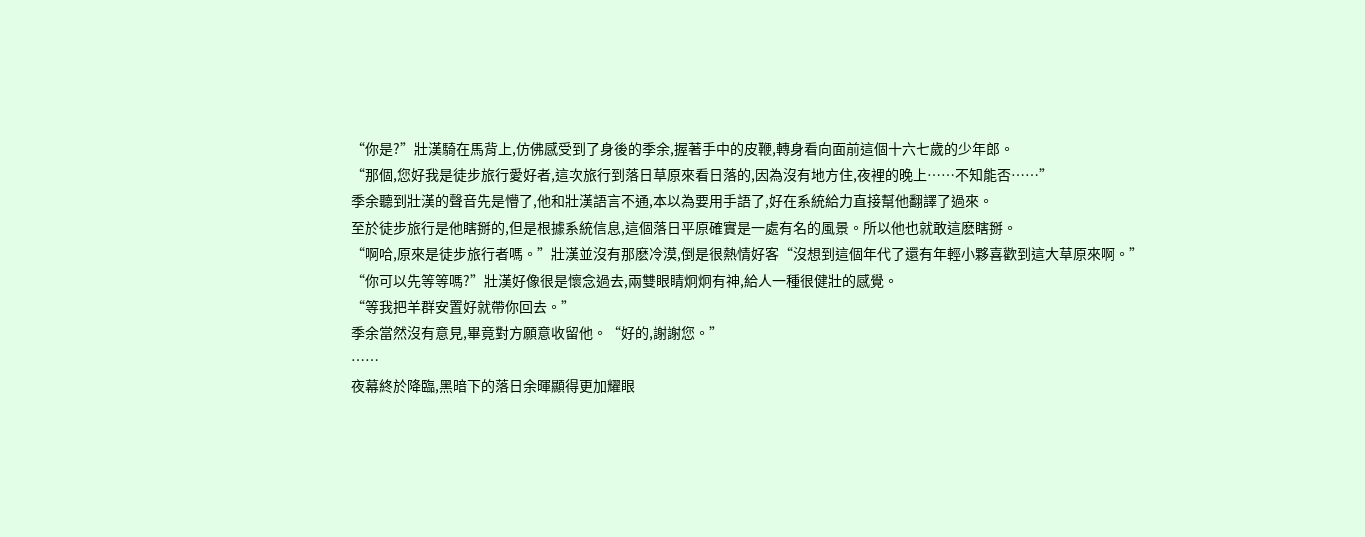“你是?”壯漢騎在馬背上,仿佛感受到了身後的季余,握著手中的皮鞭,轉身看向面前這個十六七歲的少年郎。
“那個,您好我是徒步旅行愛好者,這次旅行到落日草原來看日落的,因為沒有地方住,夜裡的晚上……不知能否……”
季余聽到壯漢的聲音先是懵了,他和壯漢語言不通,本以為要用手語了,好在系統給力直接幫他翻譯了過來。
至於徒步旅行是他瞎掰的,但是根據系統信息,這個落日平原確實是一處有名的風景。所以他也就敢這麽瞎掰。
“啊哈,原來是徒步旅行者嗎。”壯漢並沒有那麽冷漠,倒是很熱情好客“沒想到這個年代了還有年輕小夥喜歡到這大草原來啊。”
“你可以先等等嗎?”壯漢好像很是懷念過去,兩雙眼睛炯炯有神,給人一種很健壯的感覺。
“等我把羊群安置好就帶你回去。”
季余當然沒有意見,畢竟對方願意收留他。“好的,謝謝您。”
……
夜幕終於降臨,黑暗下的落日余暉顯得更加耀眼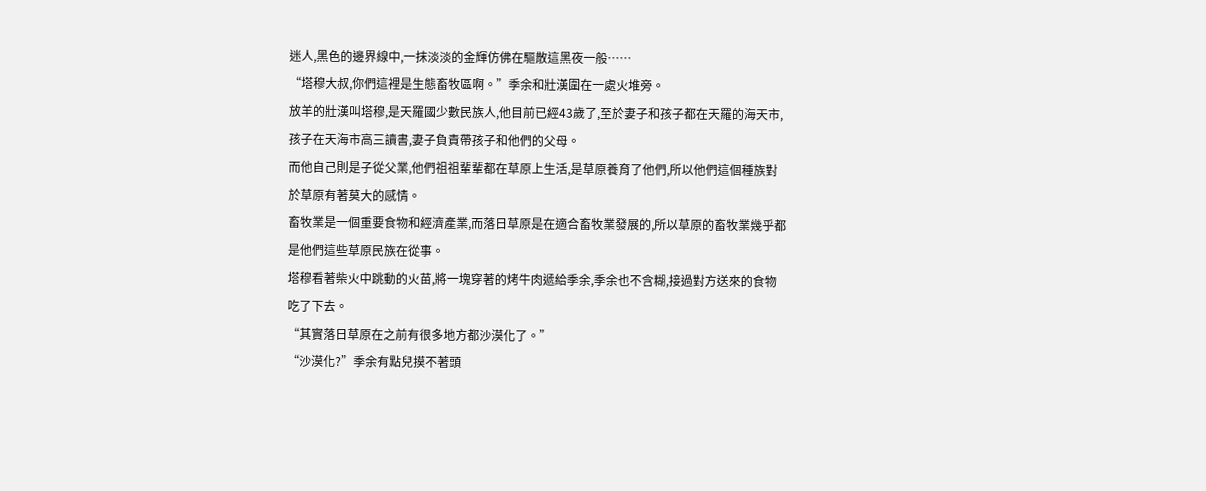迷人,黑色的邊界線中,一抹淡淡的金輝仿佛在驅散這黑夜一般……
“塔穆大叔,你們這裡是生態畜牧區啊。”季余和壯漢圍在一處火堆旁。
放羊的壯漢叫塔穆,是天羅國少數民族人,他目前已經43歲了,至於妻子和孩子都在天羅的海天市,孩子在天海市高三讀書,妻子負責帶孩子和他們的父母。
而他自己則是子從父業,他們祖祖輩輩都在草原上生活,是草原養育了他們,所以他們這個種族對於草原有著莫大的感情。
畜牧業是一個重要食物和經濟產業,而落日草原是在適合畜牧業發展的,所以草原的畜牧業幾乎都是他們這些草原民族在從事。
塔穆看著柴火中跳動的火苗,將一塊穿著的烤牛肉遞給季余,季余也不含糊,接過對方送來的食物吃了下去。
“其實落日草原在之前有很多地方都沙漠化了。”
“沙漠化?”季余有點兒摸不著頭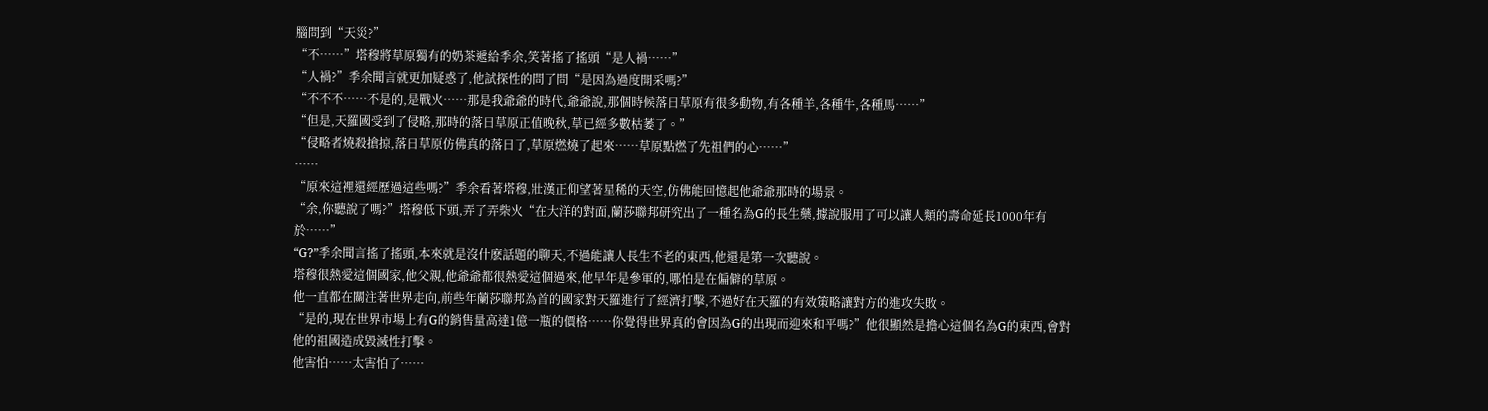腦問到“天災?”
“不……”塔穆將草原獨有的奶茶遞給季余,笑著搖了搖頭“是人禍……”
“人禍?”季余聞言就更加疑惑了,他試探性的問了問“是因為過度開采嗎?”
“不不不……不是的,是戰火……那是我爺爺的時代,爺爺說,那個時候落日草原有很多動物,有各種羊,各種牛,各種馬……”
“但是,天羅國受到了侵略,那時的落日草原正值晚秋,草已經多數枯萎了。”
“侵略者燒殺搶掠,落日草原仿佛真的落日了,草原燃燒了起來……草原點燃了先祖們的心……”
……
“原來這裡還經歷過這些嗎?”季余看著塔穆,壯漢正仰望著星稀的天空,仿佛能回憶起他爺爺那時的場景。
“余,你聽說了嗎?”塔穆低下頭,弄了弄柴火“在大洋的對面,蘭莎聯邦研究出了一種名為G的長生藥,據說服用了可以讓人類的壽命延長1000年有於……”
“G?”季余聞言搖了搖頭,本來就是沒什麽話題的聊天,不過能讓人長生不老的東西,他還是第一次聽說。
塔穆很熱愛這個國家,他父親,他爺爺都很熱愛這個過來,他早年是參軍的,哪怕是在偏僻的草原。
他一直都在關注著世界走向,前些年蘭莎聯邦為首的國家對天羅進行了經濟打擊,不過好在天羅的有效策略讓對方的進攻失敗。
“是的,現在世界市場上有G的銷售量高達1億一瓶的價格……你覺得世界真的會因為G的出現而迎來和平嗎?”他很顯然是擔心這個名為G的東西,會對他的祖國造成毀滅性打擊。
他害怕……太害怕了……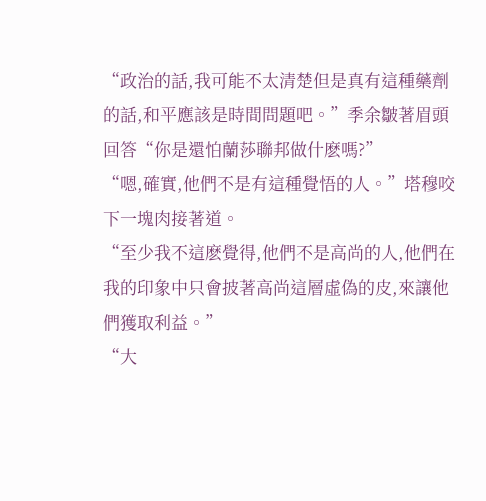“政治的話,我可能不太清楚但是真有這種藥劑的話,和平應該是時間問題吧。”季余皺著眉頭回答“你是還怕蘭莎聯邦做什麽嗎?”
“嗯,確實,他們不是有這種覺悟的人。”塔穆咬下一塊肉接著道。
“至少我不這麽覺得,他們不是高尚的人,他們在我的印象中只會披著高尚這層虛偽的皮,來讓他們獲取利益。”
“大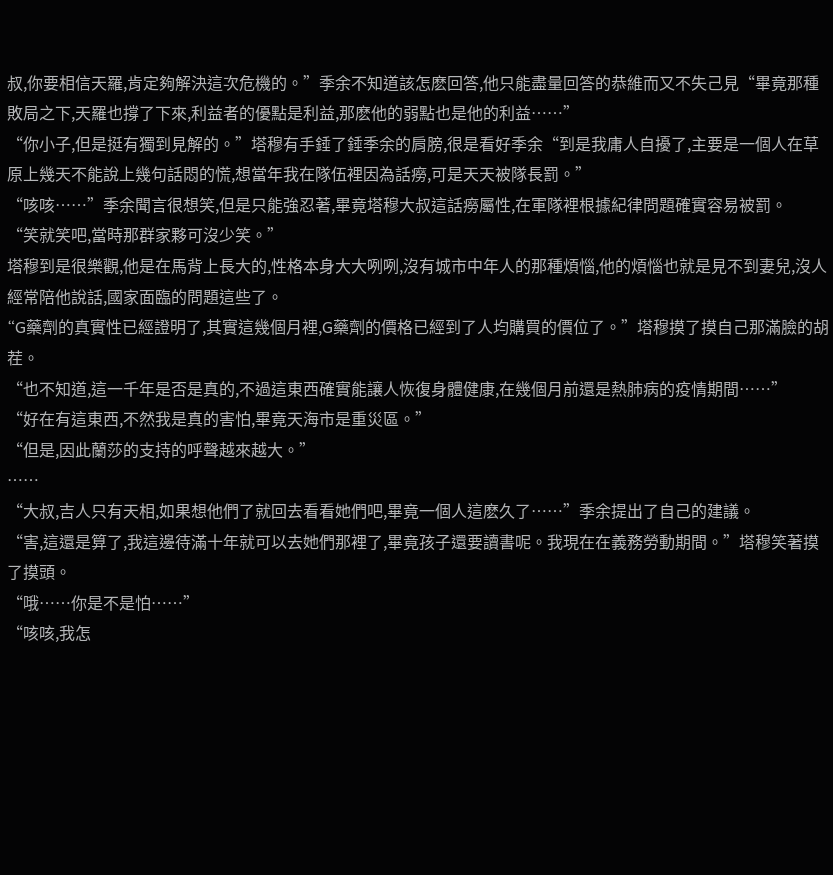叔,你要相信天羅,肯定夠解決這次危機的。”季余不知道該怎麽回答,他只能盡量回答的恭維而又不失己見“畢竟那種敗局之下,天羅也撐了下來,利益者的優點是利益,那麽他的弱點也是他的利益……”
“你小子,但是挺有獨到見解的。”塔穆有手錘了錘季余的肩膀,很是看好季余“到是我庸人自擾了,主要是一個人在草原上幾天不能說上幾句話悶的慌,想當年我在隊伍裡因為話癆,可是天天被隊長罰。”
“咳咳……”季余聞言很想笑,但是只能強忍著,畢竟塔穆大叔這話癆屬性,在軍隊裡根據紀律問題確實容易被罰。
“笑就笑吧,當時那群家夥可沒少笑。”
塔穆到是很樂觀,他是在馬背上長大的,性格本身大大咧咧,沒有城市中年人的那種煩惱,他的煩惱也就是見不到妻兒,沒人經常陪他說話,國家面臨的問題這些了。
“G藥劑的真實性已經證明了,其實這幾個月裡,G藥劑的價格已經到了人均購買的價位了。”塔穆摸了摸自己那滿臉的胡茬。
“也不知道,這一千年是否是真的,不過這東西確實能讓人恢復身體健康,在幾個月前還是熱肺病的疫情期間……”
“好在有這東西,不然我是真的害怕,畢竟天海市是重災區。”
“但是,因此蘭莎的支持的呼聲越來越大。”
……
“大叔,吉人只有天相,如果想他們了就回去看看她們吧,畢竟一個人這麽久了……”季余提出了自己的建議。
“害,這還是算了,我這邊待滿十年就可以去她們那裡了,畢竟孩子還要讀書呢。我現在在義務勞動期間。”塔穆笑著摸了摸頭。
“哦……你是不是怕……”
“咳咳,我怎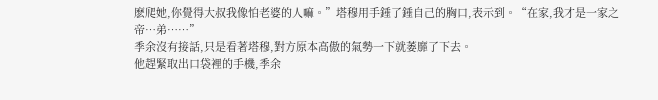麽爬她,你覺得大叔我像怕老婆的人嘛。”塔穆用手錘了錘自己的胸口,表示到。“在家,我才是一家之帝…弟……”
季余沒有接話,只是看著塔穆,對方原本高傲的氣勢一下就萎靡了下去。
他趕緊取出口袋裡的手機,季余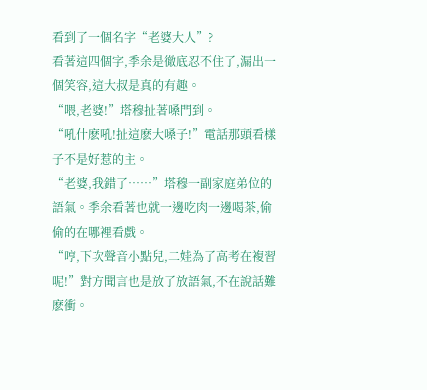看到了一個名字“老婆大人”?
看著這四個字,季余是徹底忍不住了,漏出一個笑容,這大叔是真的有趣。
“喂,老婆!”塔穆扯著嗓門到。
“吼什麽吼!扯這麽大嗓子!”電話那頭看樣子不是好惹的主。
“老婆,我錯了……”塔穆一副家庭弟位的語氣。季余看著也就一邊吃肉一邊喝茶,偷偷的在哪裡看戲。
“哼,下次聲音小點兒,二娃為了高考在複習呢!”對方聞言也是放了放語氣,不在說話難麽衝。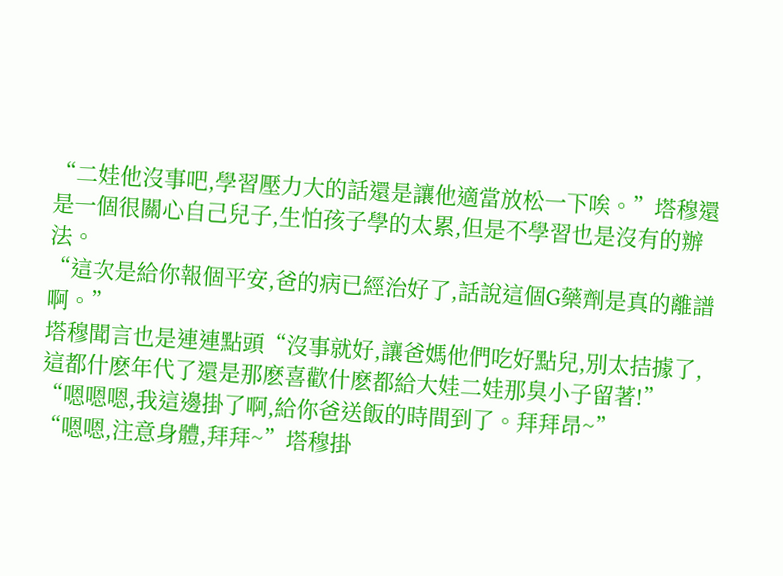“二娃他沒事吧,學習壓力大的話還是讓他適當放松一下唉。”塔穆還是一個很關心自己兒子,生怕孩子學的太累,但是不學習也是沒有的辦法。
“這次是給你報個平安,爸的病已經治好了,話說這個G藥劑是真的離譜啊。”
塔穆聞言也是連連點頭“沒事就好,讓爸媽他們吃好點兒,別太拮據了,這都什麽年代了還是那麽喜歡什麽都給大娃二娃那臭小子留著!”
“嗯嗯嗯,我這邊掛了啊,給你爸送飯的時間到了。拜拜昂~”
“嗯嗯,注意身體,拜拜~”塔穆掛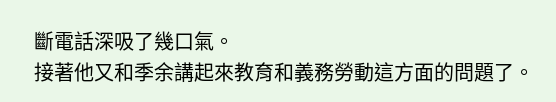斷電話深吸了幾口氣。
接著他又和季余講起來教育和義務勞動這方面的問題了。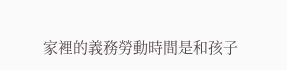家裡的義務勞動時間是和孩子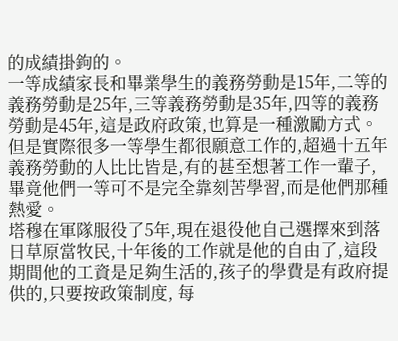的成績掛鉤的。
一等成績家長和畢業學生的義務勞動是15年,二等的義務勞動是25年,三等義務勞動是35年,四等的義務勞動是45年,這是政府政策,也算是一種激勵方式。
但是實際很多一等學生都很願意工作的,超過十五年義務勞動的人比比皆是,有的甚至想著工作一輩子,畢竟他們一等可不是完全靠刻苦學習,而是他們那種熱愛。
塔穆在軍隊服役了5年,現在退役他自己選擇來到落日草原當牧民,十年後的工作就是他的自由了,這段期間他的工資是足夠生活的,孩子的學費是有政府提供的,只要按政策制度, 每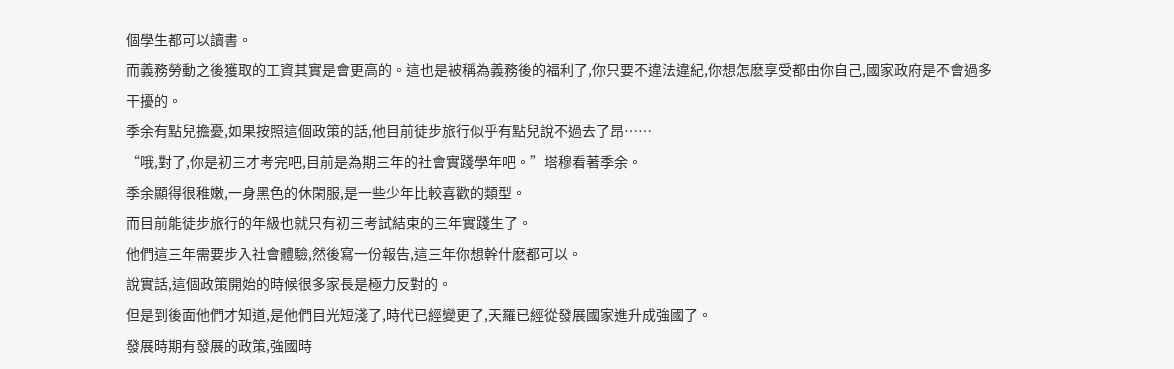個學生都可以讀書。
而義務勞動之後獲取的工資其實是會更高的。這也是被稱為義務後的福利了,你只要不違法違紀,你想怎麽享受都由你自己,國家政府是不會過多干擾的。
季余有點兒擔憂,如果按照這個政策的話,他目前徒步旅行似乎有點兒說不過去了昂……
“哦,對了,你是初三才考完吧,目前是為期三年的社會實踐學年吧。”塔穆看著季余。
季余顯得很稚嫩,一身黑色的休閑服,是一些少年比較喜歡的類型。
而目前能徒步旅行的年級也就只有初三考試結束的三年實踐生了。
他們這三年需要步入社會體驗,然後寫一份報告,這三年你想幹什麽都可以。
說實話,這個政策開始的時候很多家長是極力反對的。
但是到後面他們才知道,是他們目光短淺了,時代已經變更了,天羅已經從發展國家進升成強國了。
發展時期有發展的政策,強國時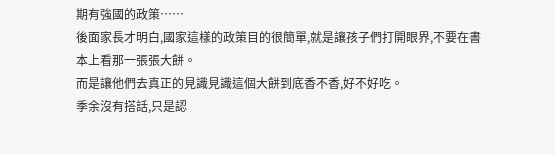期有強國的政策……
後面家長才明白,國家這樣的政策目的很簡單,就是讓孩子們打開眼界,不要在書本上看那一張張大餅。
而是讓他們去真正的見識見識這個大餅到底香不香,好不好吃。
季余沒有搭話,只是認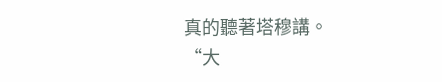真的聽著塔穆講。
“大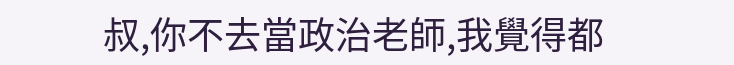叔,你不去當政治老師,我覺得都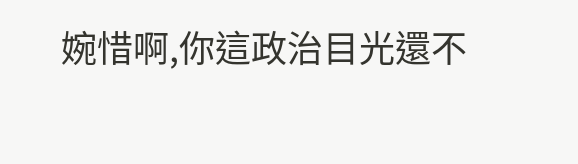婉惜啊,你這政治目光還不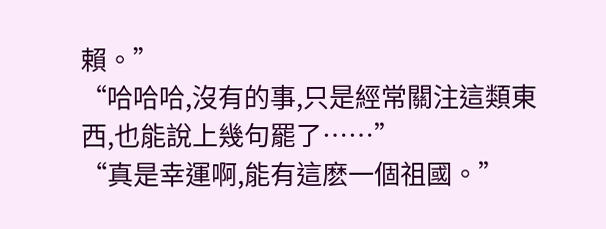賴。”
“哈哈哈,沒有的事,只是經常關注這類東西,也能說上幾句罷了……”
“真是幸運啊,能有這麽一個祖國。”